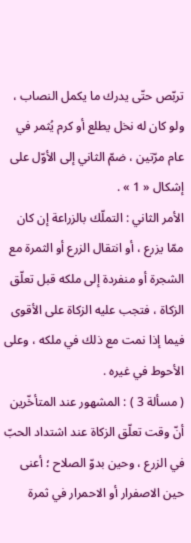تربّص حتّى يدرك ما يكمل النصاب ، ولو كان له نخل يطلع أو كرم يُثمر في عام مرّتين ، ضمّ الثاني إلى الأوّل على إشكال « 1 » .
الأمر الثاني : التملّك بالزراعة إن كان ممّا يزرع ، أو انتقال الزرع أو الثمرة مع الشجرة أو منفردة إلى ملكه قبل تعلّق الزكاة ، فتجب عليه الزكاة على الأقوى فيما إذا نمت مع ذلك في ملكه ، وعلى الأحوط في غيره .
( مسألة 3 ) : المشهور عند المتأخّرين أنّ وقت تعلّق الزكاة عند اشتداد الحبّ في الزرع ، وحين بدوّ الصلاح ؛ أعنى حين الاصفرار أو الاحمرار في ثمرة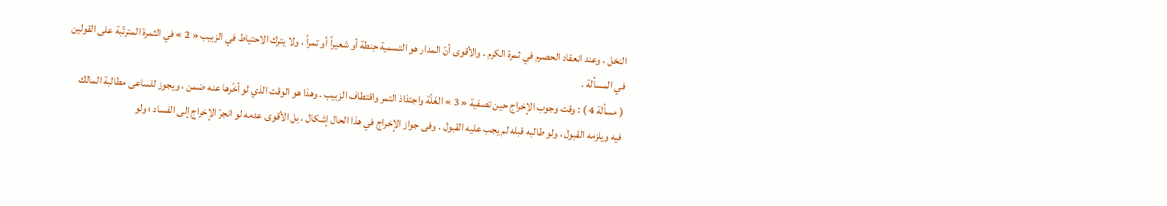النخل ، وعند انعقاد الحصرم في ثمرة الكرم . والأقوى أنّ المدار هو التسمية حِنطة أو شعيراً أو تمراً ، ولا يترك الاحتياط في الزبيب « 2 » في الثمرة المترتّبة على القولين في المسألة .
( مسألة 4 ) : وقت وجوب الإخراج حين تصفية « 3 » الغَلّة واجتذاذ التمر واقتطاف الزبيب . وهذا هو الوقت الذي لو أخّرها عنه ضمن ، ويجوز للساعى مطالبة المالك فيه ويلزمه القبول ، ولو طالبه قبله لم يجب عليه القبول . وفى جواز الإخراج في هذا الحال إشكال ، بل الأقوى عدمه لو انجرّ الإخراج إلى الفساد ؛ ولو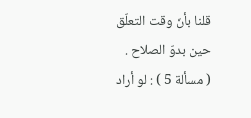قلنا بأنّ وقت التعلّق حين بدوّ الصلاح .
( مسألة 5 ) : لو أراد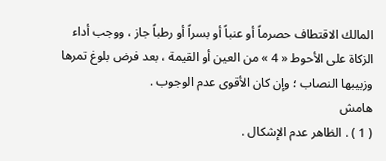المالك الاقتطاف حصرماً أو عنباً أو بسراً أو رطباً جاز ، ووجب أداء الزكاة على الأحوط « 4 » من العين أو القيمة ، بعد فرض بلوغ تمرها وزبيبها النصاب ؛ وإن كان الأقوى عدم الوجوب .
هامش
( 1 ) . الظاهر عدم الإشكال .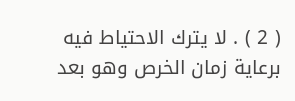( 2 ) . لا يترك الاحتياط فيه برعاية زمان الخرص وهو بعد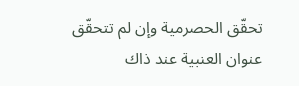تحقّق الحصرمية وإن لم تتحقّق عنوان العنبية عند ذاك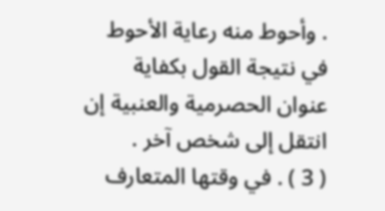. وأحوط منه رعاية الأحوط في نتيجة القول بكفاية عنوان الحصرمية والعنبية إن انتقل إلى شخص آخر .
( 3 ) . في وقتها المتعارف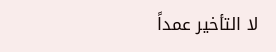لا التأخير عمداً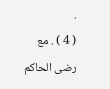.
( 4 ) . مع رضى الحاكم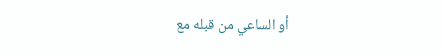أو الساعي من قبله مع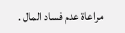مراعاة عدم فساد المال .